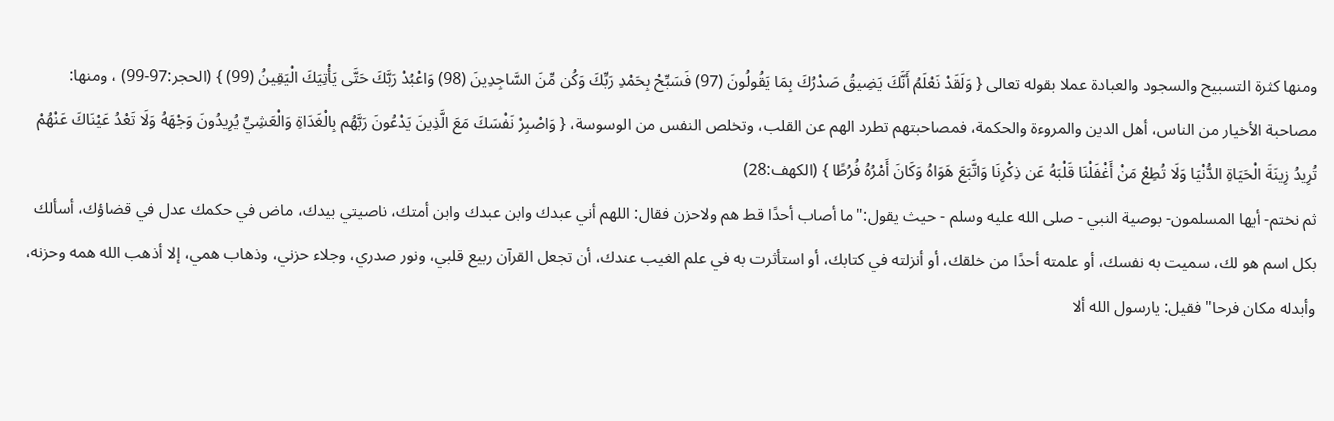ومنها كثرة التسبيح والسجود والعبادة عملا بقوله تعالى { وَلَقَدْ نَعْلَمُ أَنَّكَ يَضِيقُ صَدْرُكَ بِمَا يَقُولُونَ (97) فَسَبِّحْ بِحَمْدِ رَبِّكَ وَكُن مِّنَ السَّاجِدِينَ (98) وَاعْبُدْ رَبَّكَ حَتَّى يَأْتِيَكَ الْيَقِينُ (99) } (الحجر:97-99) ، ومنها: مصاحبة الأخيار من الناس، أهل الدين والمروءة والحكمة، فمصاحبتهم تطرد الهم عن القلب، وتخلص النفس من الوسوسة، { وَاصْبِرْ نَفْسَكَ مَعَ الَّذِينَ يَدْعُونَ رَبَّهُم بِالْغَدَاةِ وَالْعَشِيِّ يُرِيدُونَ وَجْهَهُ وَلَا تَعْدُ عَيْنَاكَ عَنْهُمْ تُرِيدُ زِينَةَ الْحَيَاةِ الدُّنْيَا وَلَا تُطِعْ مَنْ أَغْفَلْنَا قَلْبَهُ عَن ذِكْرِنَا وَاتَّبَعَ هَوَاهُ وَكَانَ أَمْرُهُ فُرُطًا } (الكهف:28)
ثم نختم- أيها المسلمون- بوصية النبي - صلى الله عليه وسلم - حيث يقول:"ما أصاب أحدًا قط هم ولاحزن فقال: اللهم أني عبدك وابن عبدك وابن أمتك، ناصيتي بيدك، ماض في حكمك عدل في قضاؤك، أسألك بكل اسم هو لك، سميت به نفسك، أو علمته أحدًا من خلقك، أو أنزلته في كتابك، أو استأثرت به في علم الغيب عندك، أن تجعل القرآن ربيع قلبي، ونور صدري، وجلاء حزني، وذهاب همي، إلا أذهب الله همه وحزنه، وأبدله مكان فرحا"فقيل: يارسول الله ألا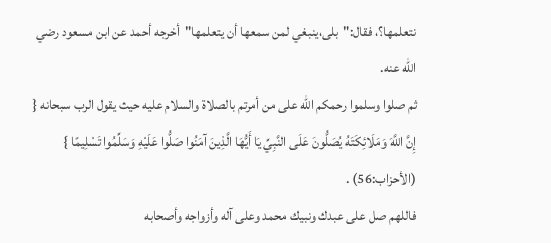نتعلمها؟، فقال:"بلى،ينبغي لمن سمعها أن يتعلمها"أخرجه أحمد عن ابن مسعود رضي الله عنه.
ثم صلوا وسلموا رحمكم الله على من أمرتم بالصلاة والسلام عليه حيث يقول الرب سبحانه { إِنَّ اللَّهَ وَمَلَائِكَتَهُ يُصَلُّونَ عَلَى النَّبِيِّ يَا أَيُّهَا الَّذِينَ آمَنُوا صَلُّوا عَلَيْهِ وَسَلِّمُوا تَسْلِيمًا } (الأحزاب:56) .
فاللهم صل على عبدك ونبيك محمد وعلى آله وأزواجه وأصحابه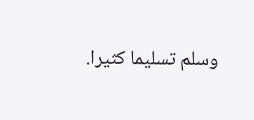وسلم تسليما كثيرا.